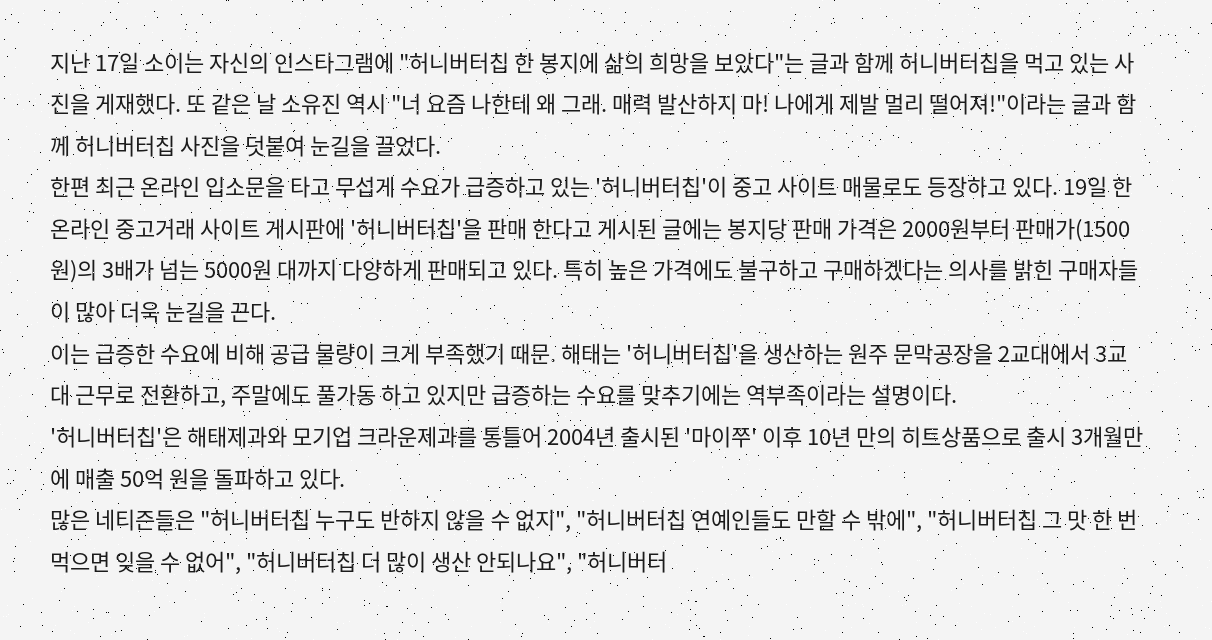지난 17일 소이는 자신의 인스타그램에 "허니버터칩 한 봉지에 삶의 희망을 보았다"는 글과 함께 허니버터칩을 먹고 있는 사진을 게재했다. 또 같은 날 소유진 역시 "너 요즘 나한테 왜 그래. 매력 발산하지 마! 나에게 제발 멀리 떨어져!"이라는 글과 함께 허니버터칩 사진을 덧붙여 눈길을 끌었다.
한편 최근 온라인 입소문을 타고 무섭게 수요가 급증하고 있는 '허니버터칩'이 중고 사이트 매물로도 등장하고 있다. 19일 한 온라인 중고거래 사이트 게시판에 '허니버터칩'을 판매 한다고 게시된 글에는 봉지당 판매 가격은 2000원부터 판매가(1500원)의 3배가 넘는 5000원 대까지 다양하게 판매되고 있다. 특히 높은 가격에도 불구하고 구매하겠다는 의사를 밝힌 구매자들이 많아 더욱 눈길을 끈다.
이는 급증한 수요에 비해 공급 물량이 크게 부족했기 때문. 해태는 '허니버터칩'을 생산하는 원주 문막공장을 2교대에서 3교대 근무로 전환하고, 주말에도 풀가동 하고 있지만 급증하는 수요를 맞추기에는 역부족이라는 설명이다.
'허니버터칩'은 해태제과와 모기업 크라운제과를 통틀어 2004년 출시된 '마이쭈' 이후 10년 만의 히트상품으로 출시 3개월만에 매출 50억 원을 돌파하고 있다.
많은 네티즌들은 "허니버터칩 누구도 반하지 않을 수 없지", "허니버터칩 연예인들도 만할 수 밖에", "허니버터칩 그 맛 한 번 먹으면 잊을 수 없어", "허니버터칩 더 많이 생산 안되나요", "허니버터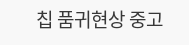칩 품귀현상 중고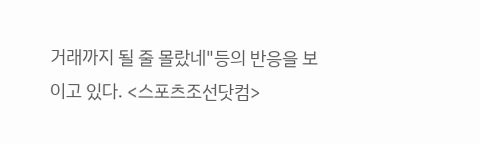거래까지 될 줄 몰랐네"등의 반응을 보이고 있다. <스포츠조선닷컴>